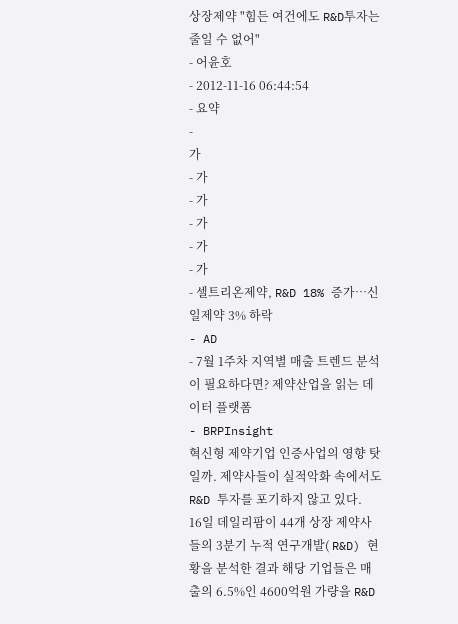상장제약 "힘든 여건에도 R&D투자는 줄일 수 없어"
- 어윤호
- 2012-11-16 06:44:54
- 요약
-
가
- 가
- 가
- 가
- 가
- 가
- 셀트리온제약, R&D 18% 증가…신일제약 3% 하락
- AD
- 7월 1주차 지역별 매출 트렌드 분석이 필요하다면? 제약산업을 읽는 데이터 플랫폼
- BRPInsight
혁신형 제약기업 인증사업의 영향 탓일까. 제약사들이 실적악화 속에서도 R&D 투자를 포기하지 않고 있다.
16일 데일리팜이 44개 상장 제약사들의 3분기 누적 연구개발( R&D) 현황을 분석한 결과 해당 기업들은 매출의 6.5%인 4600억원 가량을 R&D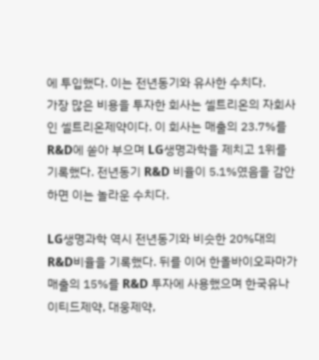에 투입했다. 이는 전년동기와 유사한 수치다.
가장 많은 비용을 투자한 회사는 셀트리온의 자회사인 셀트리온제약이다. 이 회사는 매출의 23.7%를 R&D에 쏟아 부으며 LG생명과학을 제치고 1위를 기록했다. 전년동기 R&D 비율이 5.1%였음을 감안하면 이는 놀라운 수치다.

LG생명과학 역시 전년동기와 비슷한 20%대의 R&D비율을 기록했다. 뒤를 이어 한올바이오파마가 매출의 15%를 R&D 투자에 사용했으며 한국유나이티드제약, 대웅제약,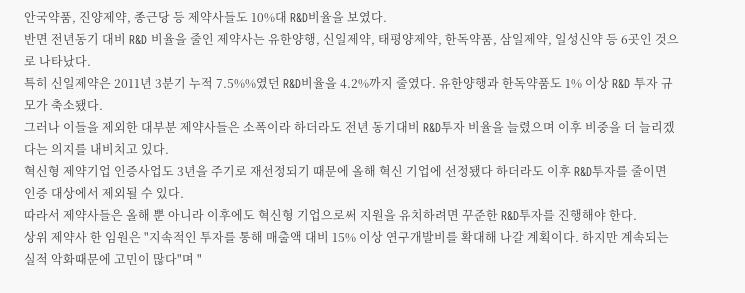안국약품, 진양제약, 종근당 등 제약사들도 10%대 R&D비율을 보였다.
반면 전년동기 대비 R&D 비율을 줄인 제약사는 유한양행, 신일제약, 태평양제약, 한독약품, 삼일제약, 일성신약 등 6곳인 것으로 나타났다.
특히 신일제약은 2011년 3분기 누적 7.5%%였던 R&D비율을 4.2%까지 줄였다. 유한양행과 한독약품도 1% 이상 R&D 투자 규모가 축소됐다.
그러나 이들을 제외한 대부분 제약사들은 소폭이라 하더라도 전년 동기대비 R&D투자 비율을 늘렸으며 이후 비중을 더 늘리겠다는 의지를 내비치고 있다.
혁신형 제약기업 인증사업도 3년을 주기로 재선정되기 때문에 올해 혁신 기업에 선정됐다 하더라도 이후 R&D투자를 줄이면 인증 대상에서 제외될 수 있다.
따라서 제약사들은 올해 뿐 아니라 이후에도 혁신형 기업으로써 지원을 유치하려면 꾸준한 R&D투자를 진행해야 한다.
상위 제약사 한 임원은 "지속적인 투자를 통해 매출액 대비 15% 이상 연구개발비를 확대해 나갈 계획이다. 하지만 계속되는 실적 악화때문에 고민이 많다"며 "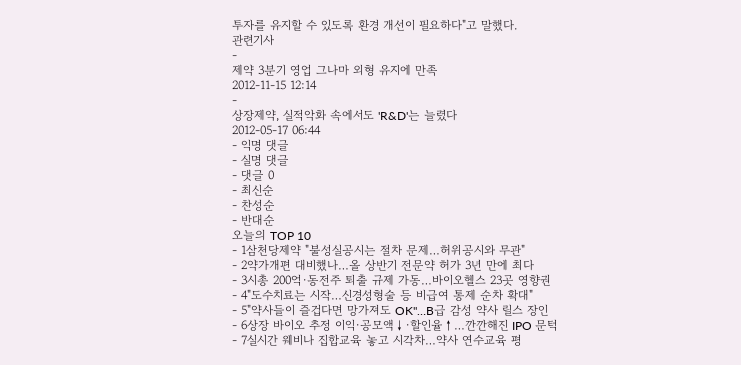투자를 유지할 수 있도록 환경 개선이 필요하다"고 말했다.
관련기사
-
제약 3분기 영업 그나마 외형 유지에 만족
2012-11-15 12:14
-
상장제약, 실적악화 속에서도 'R&D'는 늘렸다
2012-05-17 06:44
- 익명 댓글
- 실명 댓글
- 댓글 0
- 최신순
- 찬성순
- 반대순
오늘의 TOP 10
- 1삼천당제약 "불성실공시는 절차 문제…허위공시와 무관"
- 2약가개편 대비했나…올 상반기 전문약 허가 3년 만에 최다
- 3시총 200억·동전주 퇴출 규제 가동…바이오헬스 23곳 영향권
- 4"도수치료는 시작…신경성형술 등 비급여 통제 순차 확대"
- 5"약사들이 즐겁다면 망가져도 OK"…B급 감성 약사 릴스 장인
- 6상장 바이오 추정 이익·공모액↓·할인율↑…깐깐해진 IPO 문턱
- 7실시간 웨비나 집합교육 놓고 시각차…약사 연수교육 평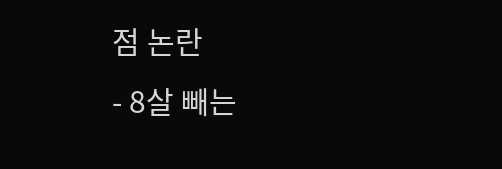점 논란
- 8살 빼는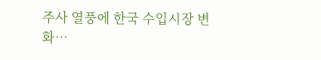주사 열풍에 한국 수입시장 변화…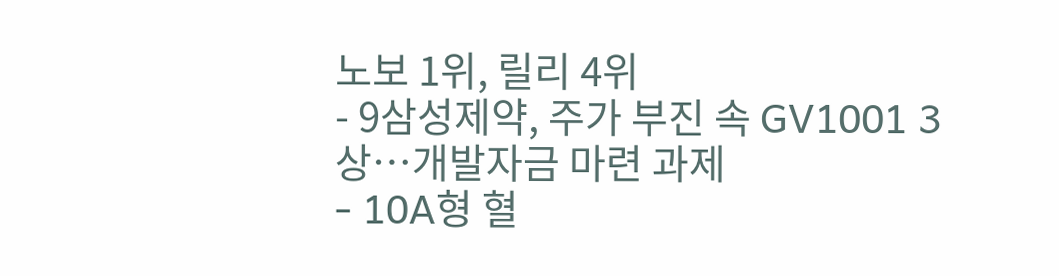노보 1위, 릴리 4위
- 9삼성제약, 주가 부진 속 GV1001 3상…개발자금 마련 과제
- 10A형 혈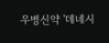우병신약 '데네시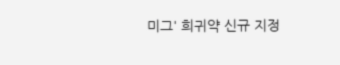미그' 희귀약 신규 지정